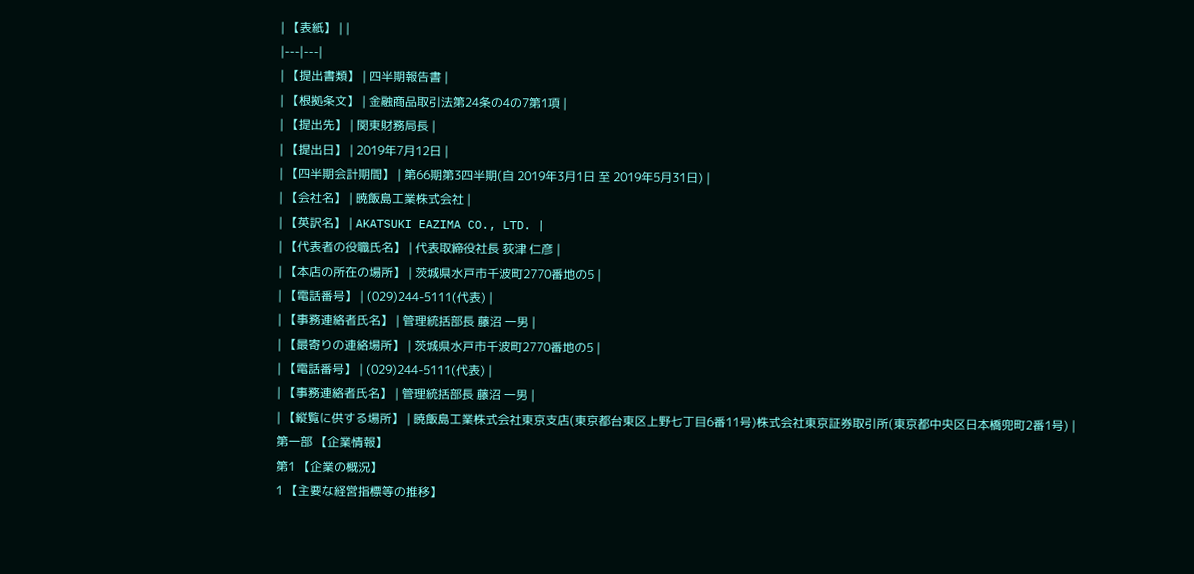| 【表紙】 | |
|---|---|
| 【提出書類】 | 四半期報告書 |
| 【根拠条文】 | 金融商品取引法第24条の4の7第1項 |
| 【提出先】 | 関東財務局長 |
| 【提出日】 | 2019年7月12日 |
| 【四半期会計期間】 | 第66期第3四半期(自 2019年3月1日 至 2019年5月31日) |
| 【会社名】 | 暁飯島工業株式会社 |
| 【英訳名】 | AKATSUKI EAZIMA CO., LTD. |
| 【代表者の役職氏名】 | 代表取締役社長 荻津 仁彦 |
| 【本店の所在の場所】 | 茨城県水戸市千波町2770番地の5 |
| 【電話番号】 | (029)244-5111(代表) |
| 【事務連絡者氏名】 | 管理統括部長 藤沼 一男 |
| 【最寄りの連絡場所】 | 茨城県水戸市千波町2770番地の5 |
| 【電話番号】 | (029)244-5111(代表) |
| 【事務連絡者氏名】 | 管理統括部長 藤沼 一男 |
| 【縦覧に供する場所】 | 暁飯島工業株式会社東京支店(東京都台東区上野七丁目6番11号)株式会社東京証券取引所(東京都中央区日本橋兜町2番1号) |
第一部 【企業情報】
第1 【企業の概況】
1 【主要な経営指標等の推移】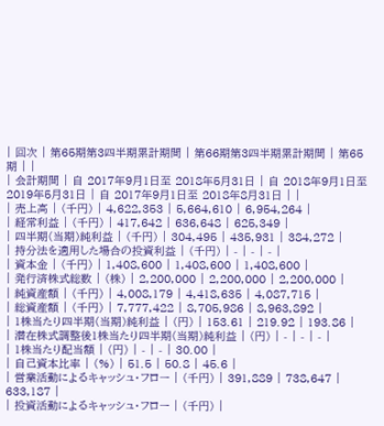| 回次 | 第65期第3四半期累計期間 | 第66期第3四半期累計期間 | 第65期 | |
| 会計期間 | 自 2017年9月1日至 2018年5月31日 | 自 2018年9月1日至 2019年5月31日 | 自 2017年9月1日至 2018年8月31日 | |
| 売上高 | (千円) | 4,622,353 | 5,664,610 | 6,954,264 |
| 経常利益 | (千円) | 417,642 | 636,648 | 625,349 |
| 四半期(当期)純利益 | (千円) | 304,495 | 435,931 | 384,272 |
| 持分法を適用した場合の投資利益 | (千円) | - | - | - |
| 資本金 | (千円) | 1,408,600 | 1,408,600 | 1,408,600 |
| 発行済株式総数 | (株) | 2,200,000 | 2,200,000 | 2,200,000 |
| 純資産額 | (千円) | 4,008,179 | 4,418,635 | 4,087,715 |
| 総資産額 | (千円) | 7,777,422 | 8,705,986 | 8,963,892 |
| 1株当たり四半期(当期)純利益 | (円) | 153.61 | 219.92 | 193.86 |
| 潜在株式調整後1株当たり四半期(当期)純利益 | (円) | - | - | - |
| 1株当たり配当額 | (円) | - | - | 30.00 |
| 自己資本比率 | (%) | 51.5 | 50.8 | 45.6 |
| 営業活動によるキャッシュ・フロー | (千円) | 391,889 | 738,647 | 633,187 |
| 投資活動によるキャッシュ・フロー | (千円) |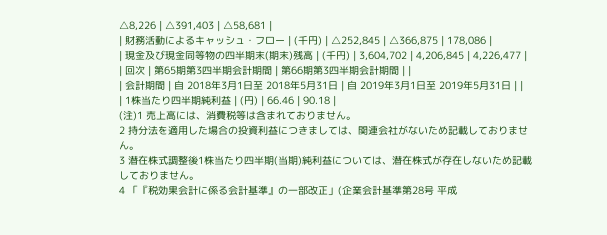△8,226 | △391,403 | △58,681 |
| 財務活動によるキャッシュ・フロー | (千円) | △252,845 | △366,875 | 178,086 |
| 現金及び現金同等物の四半期末(期末)残高 | (千円) | 3,604,702 | 4,206,845 | 4,226,477 |
| 回次 | 第65期第3四半期会計期間 | 第66期第3四半期会計期間 | |
| 会計期間 | 自 2018年3月1日至 2018年5月31日 | 自 2019年3月1日至 2019年5月31日 | |
| 1株当たり四半期純利益 | (円) | 66.46 | 90.18 |
(注)1 売上高には、消費税等は含まれておりません。
2 持分法を適用した場合の投資利益につきましては、関連会社がないため記載しておりません。
3 潜在株式調整後1株当たり四半期(当期)純利益については、潜在株式が存在しないため記載しておりません。
4 「『税効果会計に係る会計基準』の一部改正」(企業会計基準第28号 平成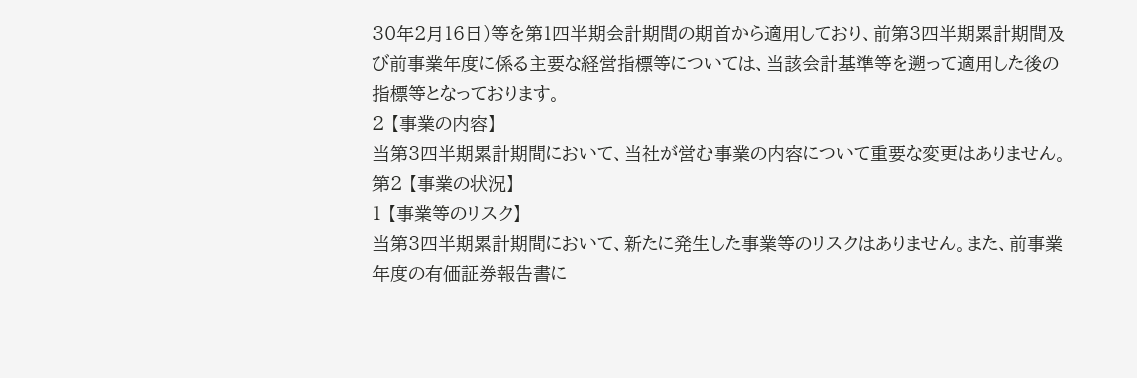30年2月16日)等を第1四半期会計期間の期首から適用しており、前第3四半期累計期間及び前事業年度に係る主要な経営指標等については、当該会計基準等を遡って適用した後の指標等となっております。
2 【事業の内容】
当第3四半期累計期間において、当社が営む事業の内容について重要な変更はありません。
第2 【事業の状況】
1 【事業等のリスク】
当第3四半期累計期間において、新たに発生した事業等のリスクはありません。また、前事業年度の有価証券報告書に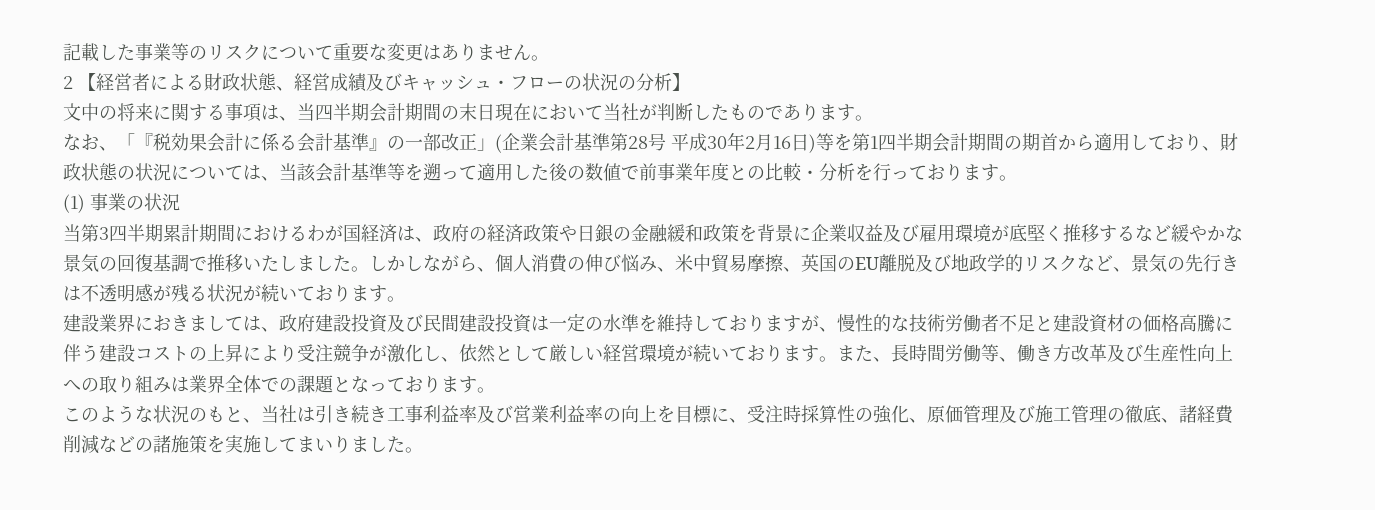記載した事業等のリスクについて重要な変更はありません。
2 【経営者による財政状態、経営成績及びキャッシュ・フローの状況の分析】
文中の将来に関する事項は、当四半期会計期間の末日現在において当社が判断したものであります。
なお、「『税効果会計に係る会計基準』の一部改正」(企業会計基準第28号 平成30年2月16日)等を第1四半期会計期間の期首から適用しており、財政状態の状況については、当該会計基準等を遡って適用した後の数値で前事業年度との比較・分析を行っております。
(1) 事業の状況
当第3四半期累計期間におけるわが国経済は、政府の経済政策や日銀の金融緩和政策を背景に企業収益及び雇用環境が底堅く推移するなど緩やかな景気の回復基調で推移いたしました。しかしながら、個人消費の伸び悩み、米中貿易摩擦、英国のEU離脱及び地政学的リスクなど、景気の先行きは不透明感が残る状況が続いております。
建設業界におきましては、政府建設投資及び民間建設投資は一定の水準を維持しておりますが、慢性的な技術労働者不足と建設資材の価格高騰に伴う建設コストの上昇により受注競争が激化し、依然として厳しい経営環境が続いております。また、長時間労働等、働き方改革及び生産性向上への取り組みは業界全体での課題となっております。
このような状況のもと、当社は引き続き工事利益率及び営業利益率の向上を目標に、受注時採算性の強化、原価管理及び施工管理の徹底、諸経費削減などの諸施策を実施してまいりました。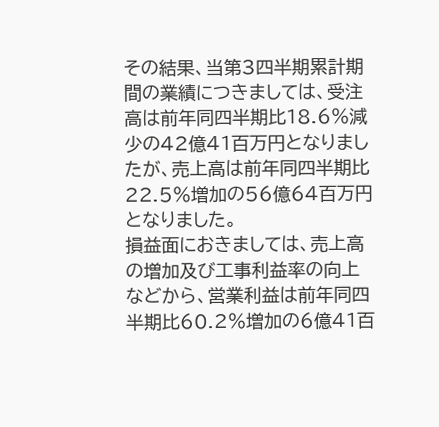その結果、当第3四半期累計期間の業績につきましては、受注高は前年同四半期比18.6%減少の42億41百万円となりましたが、売上高は前年同四半期比22.5%増加の56億64百万円となりました。
損益面におきましては、売上高の増加及び工事利益率の向上などから、営業利益は前年同四半期比60.2%増加の6億41百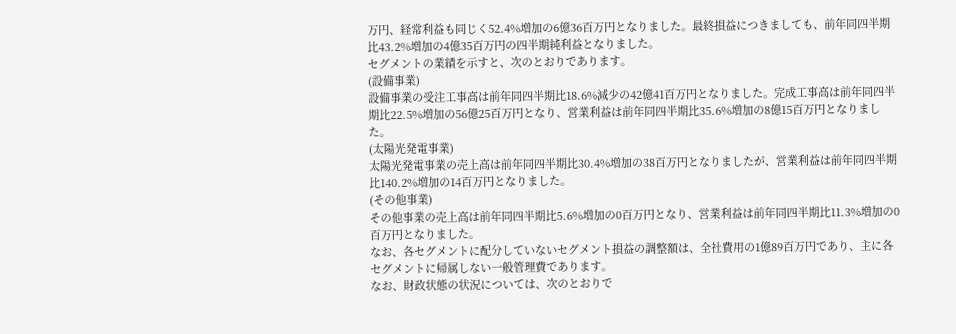万円、経常利益も同じく52.4%増加の6億36百万円となりました。最終損益につきましても、前年同四半期比43.2%増加の4億35百万円の四半期純利益となりました。
セグメントの業績を示すと、次のとおりであります。
(設備事業)
設備事業の受注工事高は前年同四半期比18.6%減少の42億41百万円となりました。完成工事高は前年同四半期比22.5%増加の56億25百万円となり、営業利益は前年同四半期比35.6%増加の8億15百万円となりました。
(太陽光発電事業)
太陽光発電事業の売上高は前年同四半期比30.4%増加の38百万円となりましたが、営業利益は前年同四半期比140.2%増加の14百万円となりました。
(その他事業)
その他事業の売上高は前年同四半期比5.6%増加の0百万円となり、営業利益は前年同四半期比11.3%増加の0百万円となりました。
なお、各セグメントに配分していないセグメント損益の調整額は、全社費用の1億89百万円であり、主に各セグメントに帰属しない一般管理費であります。
なお、財政状態の状況については、次のとおりで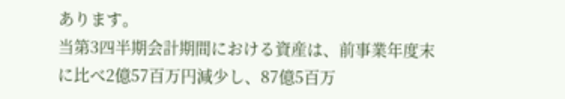あります。
当第3四半期会計期間における資産は、前事業年度末に比べ2億57百万円減少し、87億5百万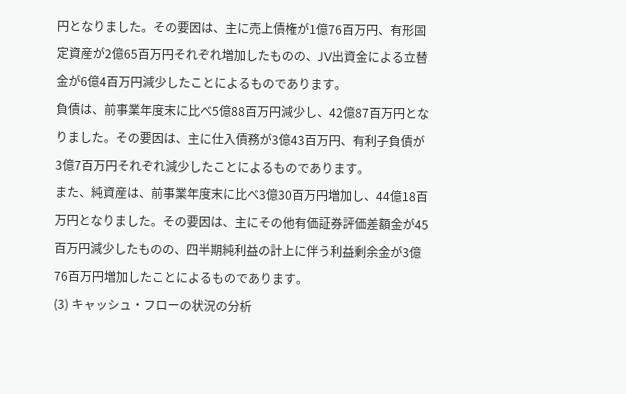円となりました。その要因は、主に売上債権が1億76百万円、有形固定資産が2億65百万円それぞれ増加したものの、JV出資金による立替金が6億4百万円減少したことによるものであります。
負債は、前事業年度末に比べ5億88百万円減少し、42億87百万円となりました。その要因は、主に仕入債務が3億43百万円、有利子負債が3億7百万円それぞれ減少したことによるものであります。
また、純資産は、前事業年度末に比べ3億30百万円増加し、44億18百万円となりました。その要因は、主にその他有価証券評価差額金が45百万円減少したものの、四半期純利益の計上に伴う利益剰余金が3億76百万円増加したことによるものであります。
(3) キャッシュ・フローの状況の分析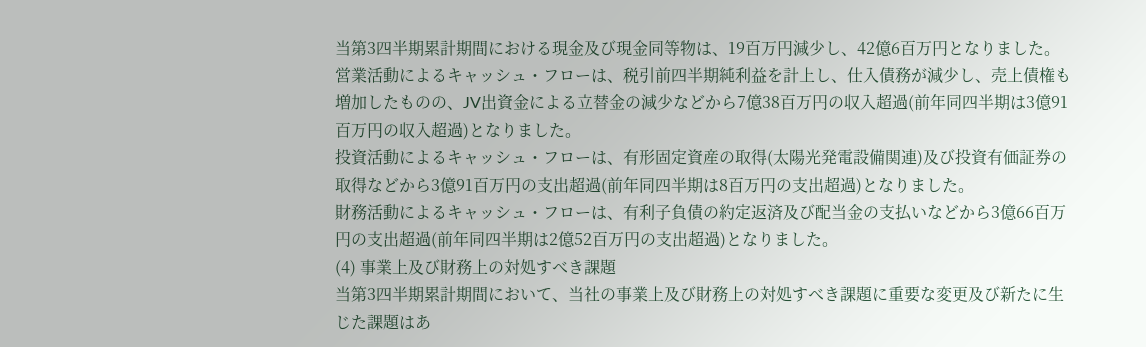当第3四半期累計期間における現金及び現金同等物は、19百万円減少し、42億6百万円となりました。
営業活動によるキャッシュ・フローは、税引前四半期純利益を計上し、仕入債務が減少し、売上債権も増加したものの、JV出資金による立替金の減少などから7億38百万円の収入超過(前年同四半期は3億91百万円の収入超過)となりました。
投資活動によるキャッシュ・フローは、有形固定資産の取得(太陽光発電設備関連)及び投資有価証券の取得などから3億91百万円の支出超過(前年同四半期は8百万円の支出超過)となりました。
財務活動によるキャッシュ・フローは、有利子負債の約定返済及び配当金の支払いなどから3億66百万円の支出超過(前年同四半期は2億52百万円の支出超過)となりました。
(4) 事業上及び財務上の対処すべき課題
当第3四半期累計期間において、当社の事業上及び財務上の対処すべき課題に重要な変更及び新たに生じた課題はあ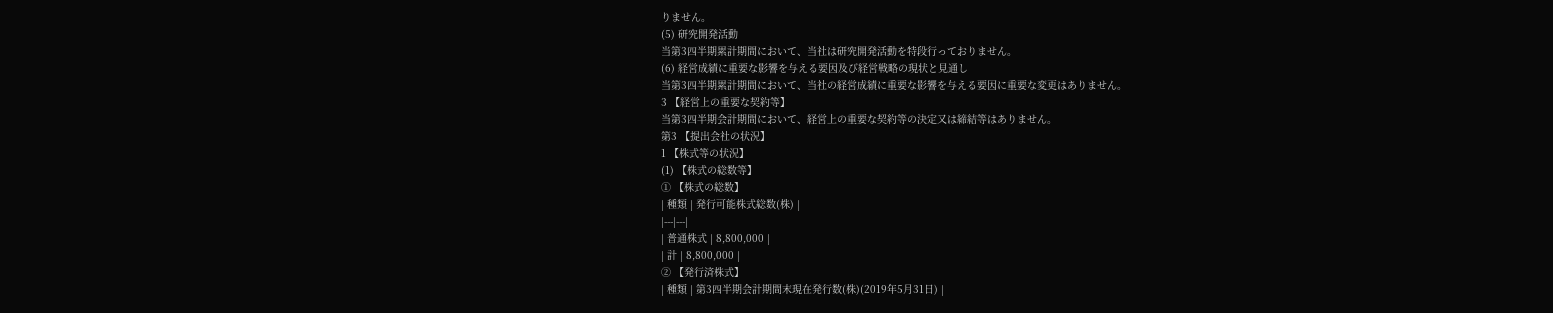りません。
(5) 研究開発活動
当第3四半期累計期間において、当社は研究開発活動を特段行っておりません。
(6) 経営成績に重要な影響を与える要因及び経営戦略の現状と見通し
当第3四半期累計期間において、当社の経営成績に重要な影響を与える要因に重要な変更はありません。
3 【経営上の重要な契約等】
当第3四半期会計期間において、経営上の重要な契約等の決定又は締結等はありません。
第3 【提出会社の状況】
1 【株式等の状況】
(1) 【株式の総数等】
① 【株式の総数】
| 種類 | 発行可能株式総数(株) |
|---|---|
| 普通株式 | 8,800,000 |
| 計 | 8,800,000 |
② 【発行済株式】
| 種類 | 第3四半期会計期間末現在発行数(株)(2019年5月31日) |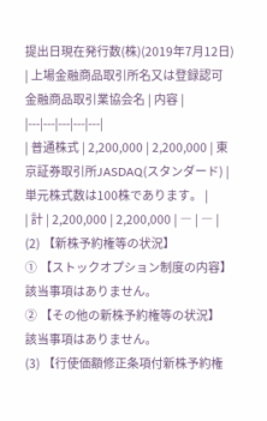提出日現在発行数(株)(2019年7月12日) | 上場金融商品取引所名又は登録認可金融商品取引業協会名 | 内容 |
|---|---|---|---|---|
| 普通株式 | 2,200,000 | 2,200,000 | 東京証券取引所JASDAQ(スタンダード) | 単元株式数は100株であります。 |
| 計 | 2,200,000 | 2,200,000 | ― | ― |
(2) 【新株予約権等の状況】
① 【ストックオプション制度の内容】
該当事項はありません。
② 【その他の新株予約権等の状況】
該当事項はありません。
(3) 【行使価額修正条項付新株予約権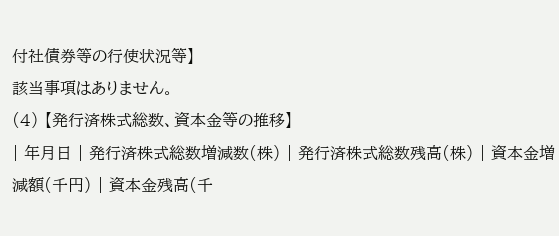付社債券等の行使状況等】
該当事項はありません。
(4) 【発行済株式総数、資本金等の推移】
| 年月日 | 発行済株式総数増減数(株) | 発行済株式総数残高(株) | 資本金増減額(千円) | 資本金残高(千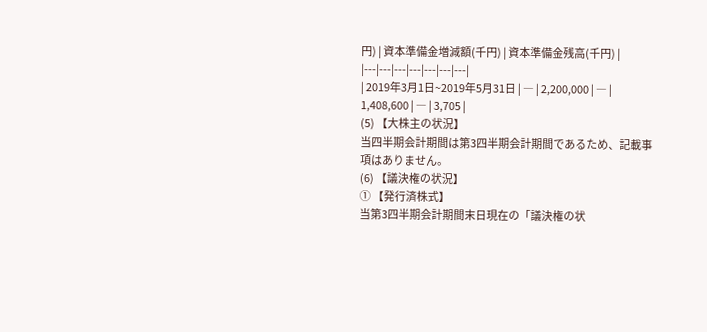円) | 資本準備金増減額(千円) | 資本準備金残高(千円) |
|---|---|---|---|---|---|---|
| 2019年3月1日~2019年5月31日 | ― | 2,200,000 | ― | 1,408,600 | ― | 3,705 |
(5) 【大株主の状況】
当四半期会計期間は第3四半期会計期間であるため、記載事項はありません。
(6) 【議決権の状況】
① 【発行済株式】
当第3四半期会計期間末日現在の「議決権の状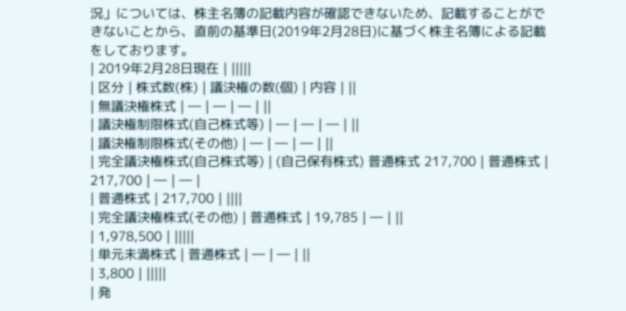況」については、株主名簿の記載内容が確認できないため、記載することができないことから、直前の基準日(2019年2月28日)に基づく株主名簿による記載をしております。
| 2019年2月28日現在 | |||||
| 区分 | 株式数(株) | 議決権の数(個) | 内容 | ||
| 無議決権株式 | ― | ― | ― | ||
| 議決権制限株式(自己株式等) | ― | ― | ― | ||
| 議決権制限株式(その他) | ― | ― | ― | ||
| 完全議決権株式(自己株式等) | (自己保有株式) 普通株式 217,700 | 普通株式 | 217,700 | ― | ― |
| 普通株式 | 217,700 | ||||
| 完全議決権株式(その他) | 普通株式 | 19,785 | ― | ||
| 1,978,500 | |||||
| 単元未満株式 | 普通株式 | ― | ― | ||
| 3,800 | |||||
| 発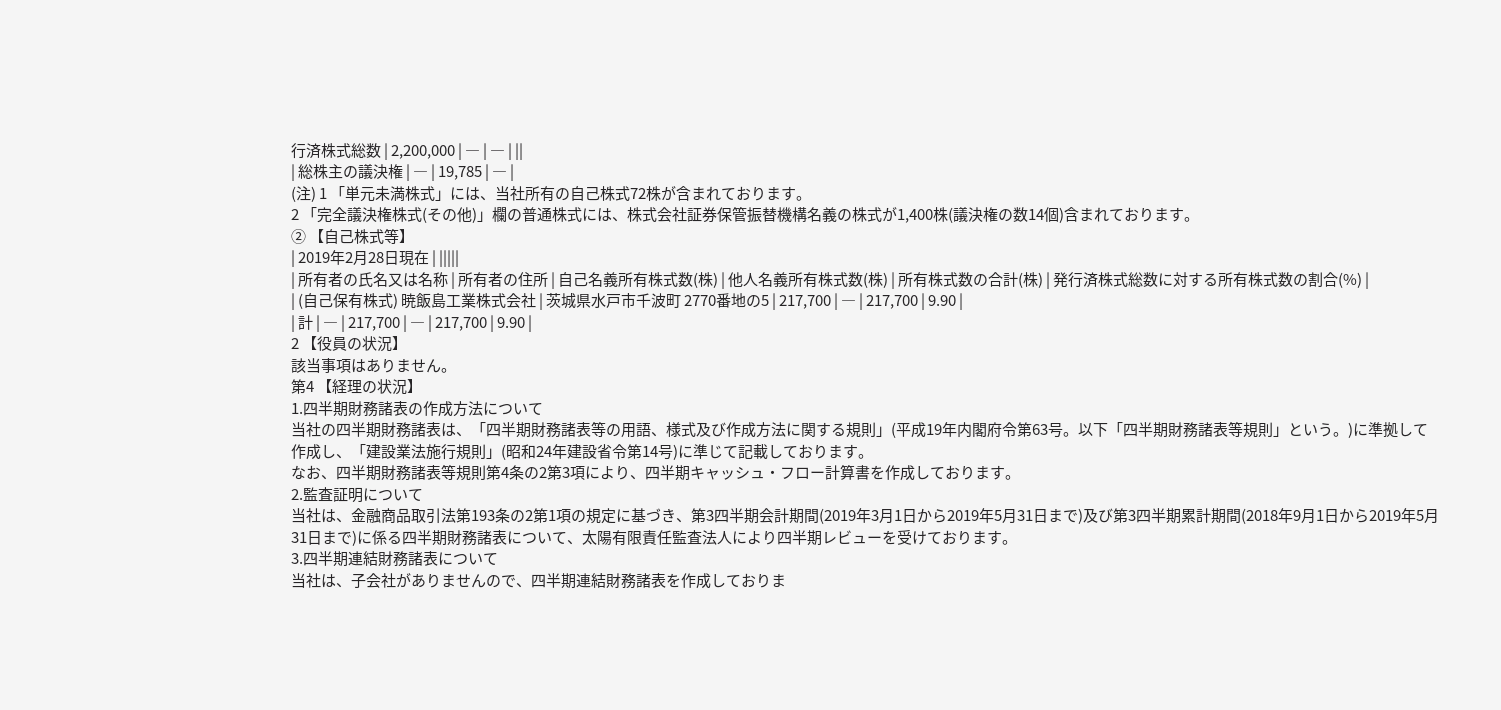行済株式総数 | 2,200,000 | ― | ― | ||
| 総株主の議決権 | ― | 19,785 | ― |
(注) 1 「単元未満株式」には、当社所有の自己株式72株が含まれております。
2 「完全議決権株式(その他)」欄の普通株式には、株式会社証券保管振替機構名義の株式が1,400株(議決権の数14個)含まれております。
② 【自己株式等】
| 2019年2月28日現在 | |||||
| 所有者の氏名又は名称 | 所有者の住所 | 自己名義所有株式数(株) | 他人名義所有株式数(株) | 所有株式数の合計(株) | 発行済株式総数に対する所有株式数の割合(%) |
| (自己保有株式) 暁飯島工業株式会社 | 茨城県水戸市千波町 2770番地の5 | 217,700 | ― | 217,700 | 9.90 |
| 計 | ― | 217,700 | ― | 217,700 | 9.90 |
2 【役員の状況】
該当事項はありません。
第4 【経理の状況】
1.四半期財務諸表の作成方法について
当社の四半期財務諸表は、「四半期財務諸表等の用語、様式及び作成方法に関する規則」(平成19年内閣府令第63号。以下「四半期財務諸表等規則」という。)に準拠して作成し、「建設業法施行規則」(昭和24年建設省令第14号)に準じて記載しております。
なお、四半期財務諸表等規則第4条の2第3項により、四半期キャッシュ・フロー計算書を作成しております。
2.監査証明について
当社は、金融商品取引法第193条の2第1項の規定に基づき、第3四半期会計期間(2019年3月1日から2019年5月31日まで)及び第3四半期累計期間(2018年9月1日から2019年5月31日まで)に係る四半期財務諸表について、太陽有限責任監査法人により四半期レビューを受けております。
3.四半期連結財務諸表について
当社は、子会社がありませんので、四半期連結財務諸表を作成しておりま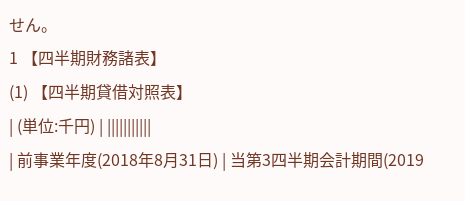せん。
1 【四半期財務諸表】
(1) 【四半期貸借対照表】
| (単位:千円) | |||||||||||
| 前事業年度(2018年8月31日) | 当第3四半期会計期間(2019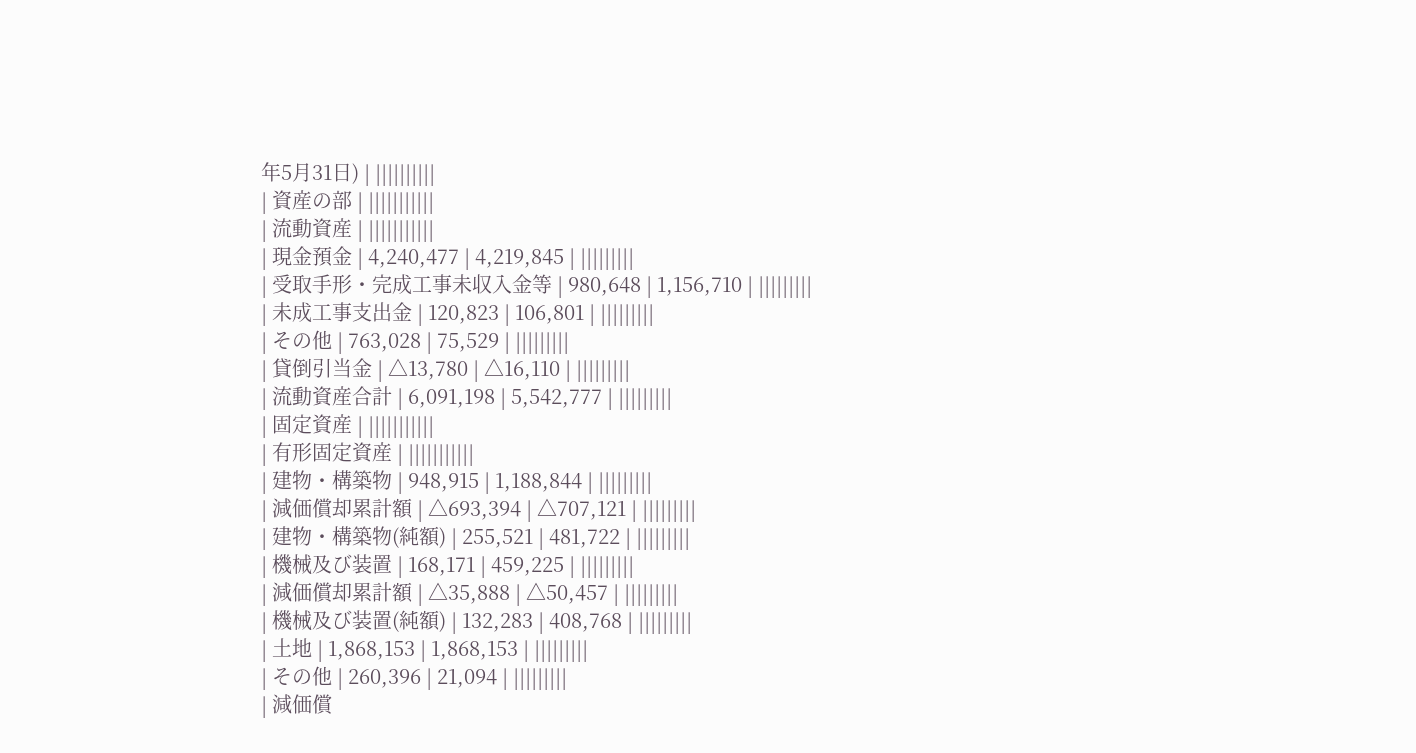年5月31日) | ||||||||||
| 資産の部 | |||||||||||
| 流動資産 | |||||||||||
| 現金預金 | 4,240,477 | 4,219,845 | |||||||||
| 受取手形・完成工事未収入金等 | 980,648 | 1,156,710 | |||||||||
| 未成工事支出金 | 120,823 | 106,801 | |||||||||
| その他 | 763,028 | 75,529 | |||||||||
| 貸倒引当金 | △13,780 | △16,110 | |||||||||
| 流動資産合計 | 6,091,198 | 5,542,777 | |||||||||
| 固定資産 | |||||||||||
| 有形固定資産 | |||||||||||
| 建物・構築物 | 948,915 | 1,188,844 | |||||||||
| 減価償却累計額 | △693,394 | △707,121 | |||||||||
| 建物・構築物(純額) | 255,521 | 481,722 | |||||||||
| 機械及び装置 | 168,171 | 459,225 | |||||||||
| 減価償却累計額 | △35,888 | △50,457 | |||||||||
| 機械及び装置(純額) | 132,283 | 408,768 | |||||||||
| 土地 | 1,868,153 | 1,868,153 | |||||||||
| その他 | 260,396 | 21,094 | |||||||||
| 減価償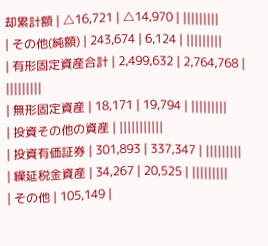却累計額 | △16,721 | △14,970 | |||||||||
| その他(純額) | 243,674 | 6,124 | |||||||||
| 有形固定資産合計 | 2,499,632 | 2,764,768 | |||||||||
| 無形固定資産 | 18,171 | 19,794 | |||||||||
| 投資その他の資産 | |||||||||||
| 投資有価証券 | 301,893 | 337,347 | |||||||||
| 繰延税金資産 | 34,267 | 20,525 | |||||||||
| その他 | 105,149 |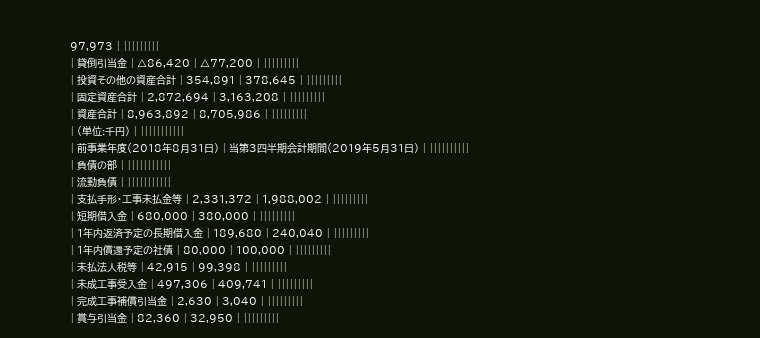97,973 | |||||||||
| 貸倒引当金 | △86,420 | △77,200 | |||||||||
| 投資その他の資産合計 | 354,891 | 378,645 | |||||||||
| 固定資産合計 | 2,872,694 | 3,163,208 | |||||||||
| 資産合計 | 8,963,892 | 8,705,986 | |||||||||
| (単位:千円) | |||||||||||
| 前事業年度(2018年8月31日) | 当第3四半期会計期間(2019年5月31日) | ||||||||||
| 負債の部 | |||||||||||
| 流動負債 | |||||||||||
| 支払手形・工事未払金等 | 2,331,372 | 1,988,002 | |||||||||
| 短期借入金 | 680,000 | 380,000 | |||||||||
| 1年内返済予定の長期借入金 | 189,680 | 240,040 | |||||||||
| 1年内償還予定の社債 | 80,000 | 100,000 | |||||||||
| 未払法人税等 | 42,915 | 99,398 | |||||||||
| 未成工事受入金 | 497,306 | 409,741 | |||||||||
| 完成工事補償引当金 | 2,630 | 3,040 | |||||||||
| 賞与引当金 | 82,360 | 32,950 | |||||||||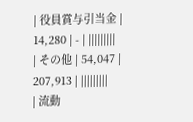| 役員賞与引当金 | 14,280 | - | |||||||||
| その他 | 54,047 | 207,913 | |||||||||
| 流動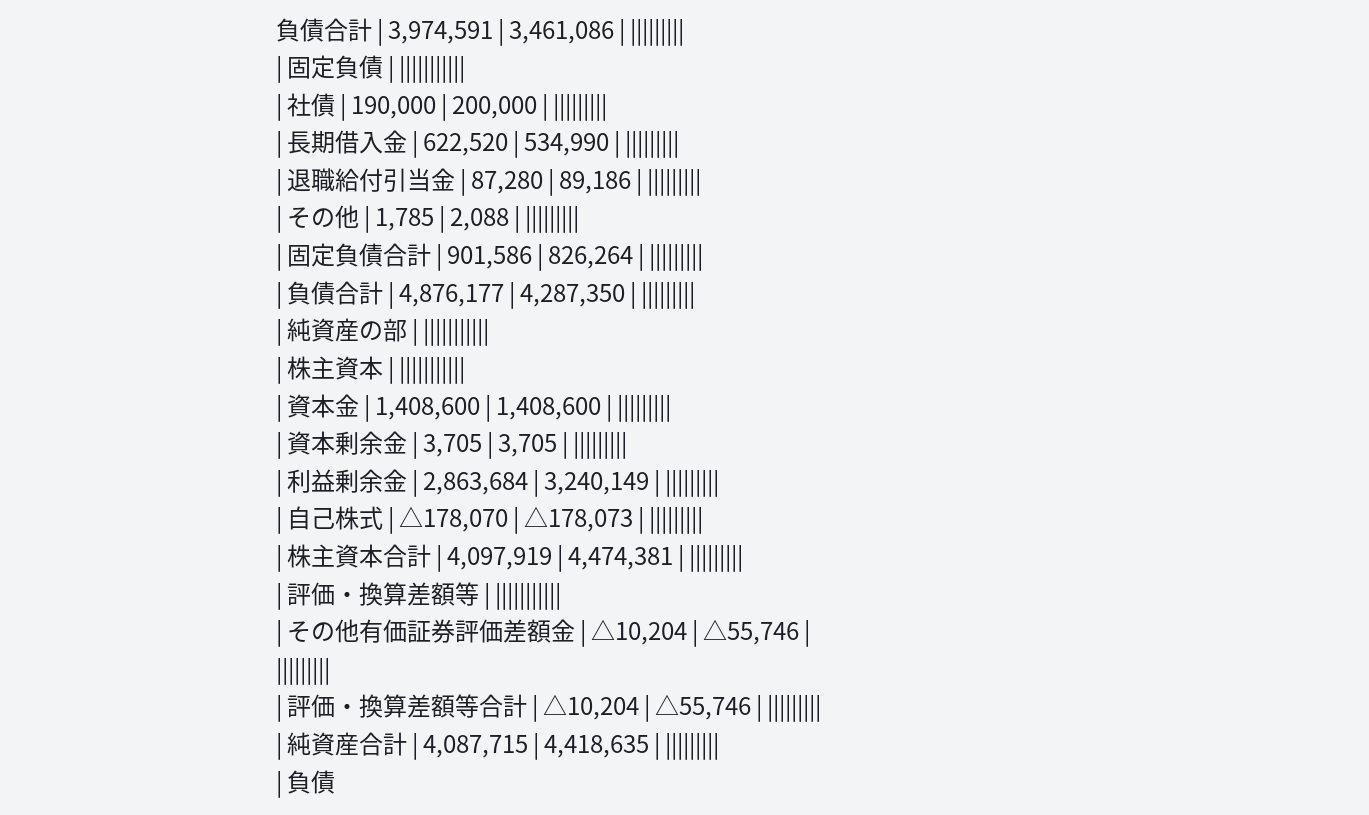負債合計 | 3,974,591 | 3,461,086 | |||||||||
| 固定負債 | |||||||||||
| 社債 | 190,000 | 200,000 | |||||||||
| 長期借入金 | 622,520 | 534,990 | |||||||||
| 退職給付引当金 | 87,280 | 89,186 | |||||||||
| その他 | 1,785 | 2,088 | |||||||||
| 固定負債合計 | 901,586 | 826,264 | |||||||||
| 負債合計 | 4,876,177 | 4,287,350 | |||||||||
| 純資産の部 | |||||||||||
| 株主資本 | |||||||||||
| 資本金 | 1,408,600 | 1,408,600 | |||||||||
| 資本剰余金 | 3,705 | 3,705 | |||||||||
| 利益剰余金 | 2,863,684 | 3,240,149 | |||||||||
| 自己株式 | △178,070 | △178,073 | |||||||||
| 株主資本合計 | 4,097,919 | 4,474,381 | |||||||||
| 評価・換算差額等 | |||||||||||
| その他有価証券評価差額金 | △10,204 | △55,746 | |||||||||
| 評価・換算差額等合計 | △10,204 | △55,746 | |||||||||
| 純資産合計 | 4,087,715 | 4,418,635 | |||||||||
| 負債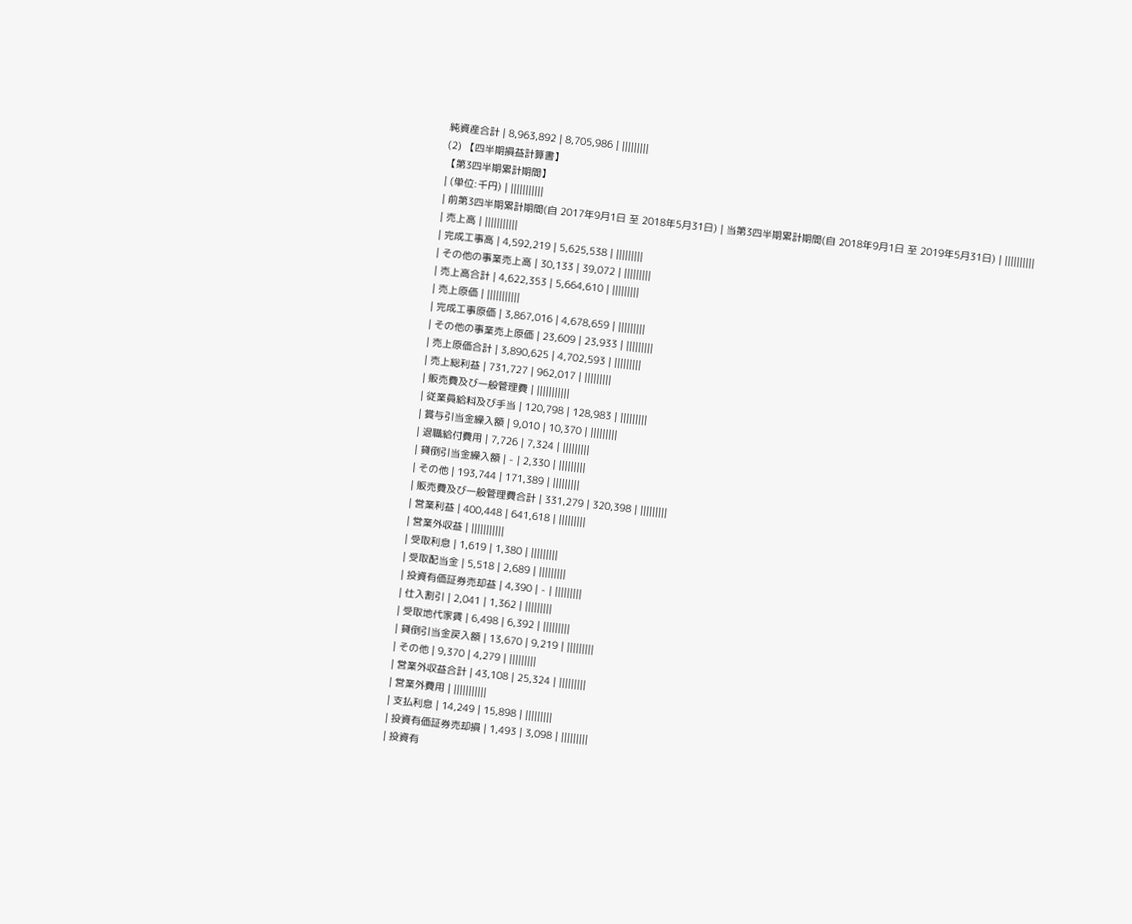純資産合計 | 8,963,892 | 8,705,986 | |||||||||
(2) 【四半期損益計算書】
【第3四半期累計期間】
| (単位:千円) | |||||||||||
| 前第3四半期累計期間(自 2017年9月1日 至 2018年5月31日) | 当第3四半期累計期間(自 2018年9月1日 至 2019年5月31日) | ||||||||||
| 売上高 | |||||||||||
| 完成工事高 | 4,592,219 | 5,625,538 | |||||||||
| その他の事業売上高 | 30,133 | 39,072 | |||||||||
| 売上高合計 | 4,622,353 | 5,664,610 | |||||||||
| 売上原価 | |||||||||||
| 完成工事原価 | 3,867,016 | 4,678,659 | |||||||||
| その他の事業売上原価 | 23,609 | 23,933 | |||||||||
| 売上原価合計 | 3,890,625 | 4,702,593 | |||||||||
| 売上総利益 | 731,727 | 962,017 | |||||||||
| 販売費及び一般管理費 | |||||||||||
| 従業員給料及び手当 | 120,798 | 128,983 | |||||||||
| 賞与引当金繰入額 | 9,010 | 10,370 | |||||||||
| 退職給付費用 | 7,726 | 7,324 | |||||||||
| 貸倒引当金繰入額 | - | 2,330 | |||||||||
| その他 | 193,744 | 171,389 | |||||||||
| 販売費及び一般管理費合計 | 331,279 | 320,398 | |||||||||
| 営業利益 | 400,448 | 641,618 | |||||||||
| 営業外収益 | |||||||||||
| 受取利息 | 1,619 | 1,380 | |||||||||
| 受取配当金 | 5,518 | 2,689 | |||||||||
| 投資有価証券売却益 | 4,390 | - | |||||||||
| 仕入割引 | 2,041 | 1,362 | |||||||||
| 受取地代家賃 | 6,498 | 6,392 | |||||||||
| 貸倒引当金戻入額 | 13,670 | 9,219 | |||||||||
| その他 | 9,370 | 4,279 | |||||||||
| 営業外収益合計 | 43,108 | 25,324 | |||||||||
| 営業外費用 | |||||||||||
| 支払利息 | 14,249 | 15,898 | |||||||||
| 投資有価証券売却損 | 1,493 | 3,098 | |||||||||
| 投資有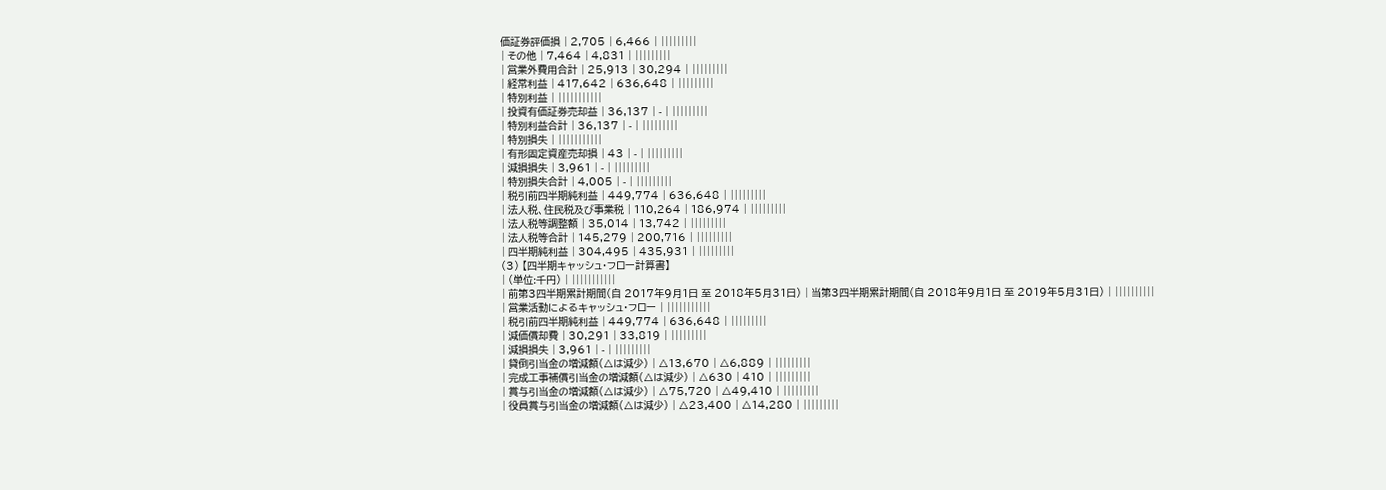価証券評価損 | 2,705 | 6,466 | |||||||||
| その他 | 7,464 | 4,831 | |||||||||
| 営業外費用合計 | 25,913 | 30,294 | |||||||||
| 経常利益 | 417,642 | 636,648 | |||||||||
| 特別利益 | |||||||||||
| 投資有価証券売却益 | 36,137 | - | |||||||||
| 特別利益合計 | 36,137 | - | |||||||||
| 特別損失 | |||||||||||
| 有形固定資産売却損 | 43 | - | |||||||||
| 減損損失 | 3,961 | - | |||||||||
| 特別損失合計 | 4,005 | - | |||||||||
| 税引前四半期純利益 | 449,774 | 636,648 | |||||||||
| 法人税、住民税及び事業税 | 110,264 | 186,974 | |||||||||
| 法人税等調整額 | 35,014 | 13,742 | |||||||||
| 法人税等合計 | 145,279 | 200,716 | |||||||||
| 四半期純利益 | 304,495 | 435,931 | |||||||||
(3) 【四半期キャッシュ・フロー計算書】
| (単位:千円) | |||||||||||
| 前第3四半期累計期間(自 2017年9月1日 至 2018年5月31日) | 当第3四半期累計期間(自 2018年9月1日 至 2019年5月31日) | ||||||||||
| 営業活動によるキャッシュ・フロー | |||||||||||
| 税引前四半期純利益 | 449,774 | 636,648 | |||||||||
| 減価償却費 | 30,291 | 33,819 | |||||||||
| 減損損失 | 3,961 | - | |||||||||
| 貸倒引当金の増減額(△は減少) | △13,670 | △6,889 | |||||||||
| 完成工事補償引当金の増減額(△は減少) | △630 | 410 | |||||||||
| 賞与引当金の増減額(△は減少) | △75,720 | △49,410 | |||||||||
| 役員賞与引当金の増減額(△は減少) | △23,400 | △14,280 | |||||||||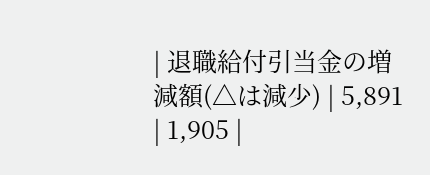| 退職給付引当金の増減額(△は減少) | 5,891 | 1,905 |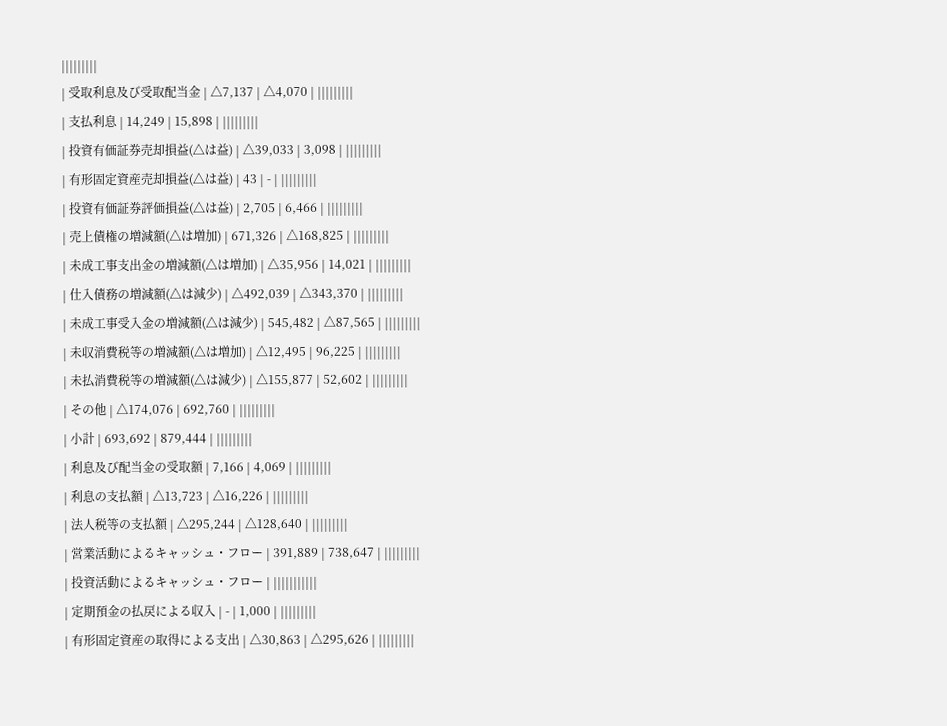|||||||||
| 受取利息及び受取配当金 | △7,137 | △4,070 | |||||||||
| 支払利息 | 14,249 | 15,898 | |||||||||
| 投資有価証券売却損益(△は益) | △39,033 | 3,098 | |||||||||
| 有形固定資産売却損益(△は益) | 43 | - | |||||||||
| 投資有価証券評価損益(△は益) | 2,705 | 6,466 | |||||||||
| 売上債権の増減額(△は増加) | 671,326 | △168,825 | |||||||||
| 未成工事支出金の増減額(△は増加) | △35,956 | 14,021 | |||||||||
| 仕入債務の増減額(△は減少) | △492,039 | △343,370 | |||||||||
| 未成工事受入金の増減額(△は減少) | 545,482 | △87,565 | |||||||||
| 未収消費税等の増減額(△は増加) | △12,495 | 96,225 | |||||||||
| 未払消費税等の増減額(△は減少) | △155,877 | 52,602 | |||||||||
| その他 | △174,076 | 692,760 | |||||||||
| 小計 | 693,692 | 879,444 | |||||||||
| 利息及び配当金の受取額 | 7,166 | 4,069 | |||||||||
| 利息の支払額 | △13,723 | △16,226 | |||||||||
| 法人税等の支払額 | △295,244 | △128,640 | |||||||||
| 営業活動によるキャッシュ・フロー | 391,889 | 738,647 | |||||||||
| 投資活動によるキャッシュ・フロー | |||||||||||
| 定期預金の払戻による収入 | - | 1,000 | |||||||||
| 有形固定資産の取得による支出 | △30,863 | △295,626 | |||||||||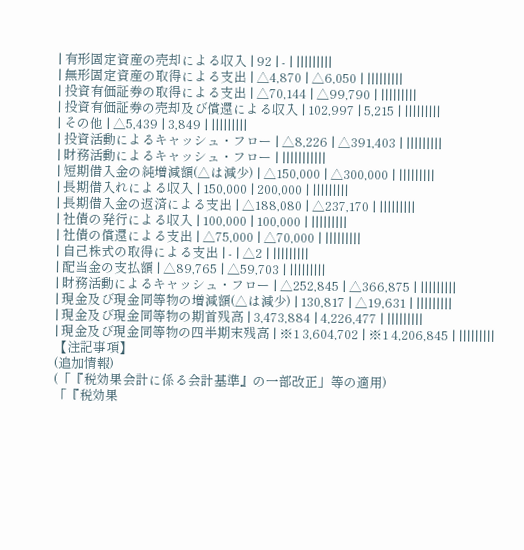| 有形固定資産の売却による収入 | 92 | - | |||||||||
| 無形固定資産の取得による支出 | △4,870 | △6,050 | |||||||||
| 投資有価証券の取得による支出 | △70,144 | △99,790 | |||||||||
| 投資有価証券の売却及び償還による収入 | 102,997 | 5,215 | |||||||||
| その他 | △5,439 | 3,849 | |||||||||
| 投資活動によるキャッシュ・フロー | △8,226 | △391,403 | |||||||||
| 財務活動によるキャッシュ・フロー | |||||||||||
| 短期借入金の純増減額(△は減少) | △150,000 | △300,000 | |||||||||
| 長期借入れによる収入 | 150,000 | 200,000 | |||||||||
| 長期借入金の返済による支出 | △188,080 | △237,170 | |||||||||
| 社債の発行による収入 | 100,000 | 100,000 | |||||||||
| 社債の償還による支出 | △75,000 | △70,000 | |||||||||
| 自己株式の取得による支出 | - | △2 | |||||||||
| 配当金の支払額 | △89,765 | △59,703 | |||||||||
| 財務活動によるキャッシュ・フロー | △252,845 | △366,875 | |||||||||
| 現金及び現金同等物の増減額(△は減少) | 130,817 | △19,631 | |||||||||
| 現金及び現金同等物の期首残高 | 3,473,884 | 4,226,477 | |||||||||
| 現金及び現金同等物の四半期末残高 | ※1 3,604,702 | ※1 4,206,845 | |||||||||
【注記事項】
(追加情報)
(「『税効果会計に係る会計基準』の一部改正」等の適用)
「『税効果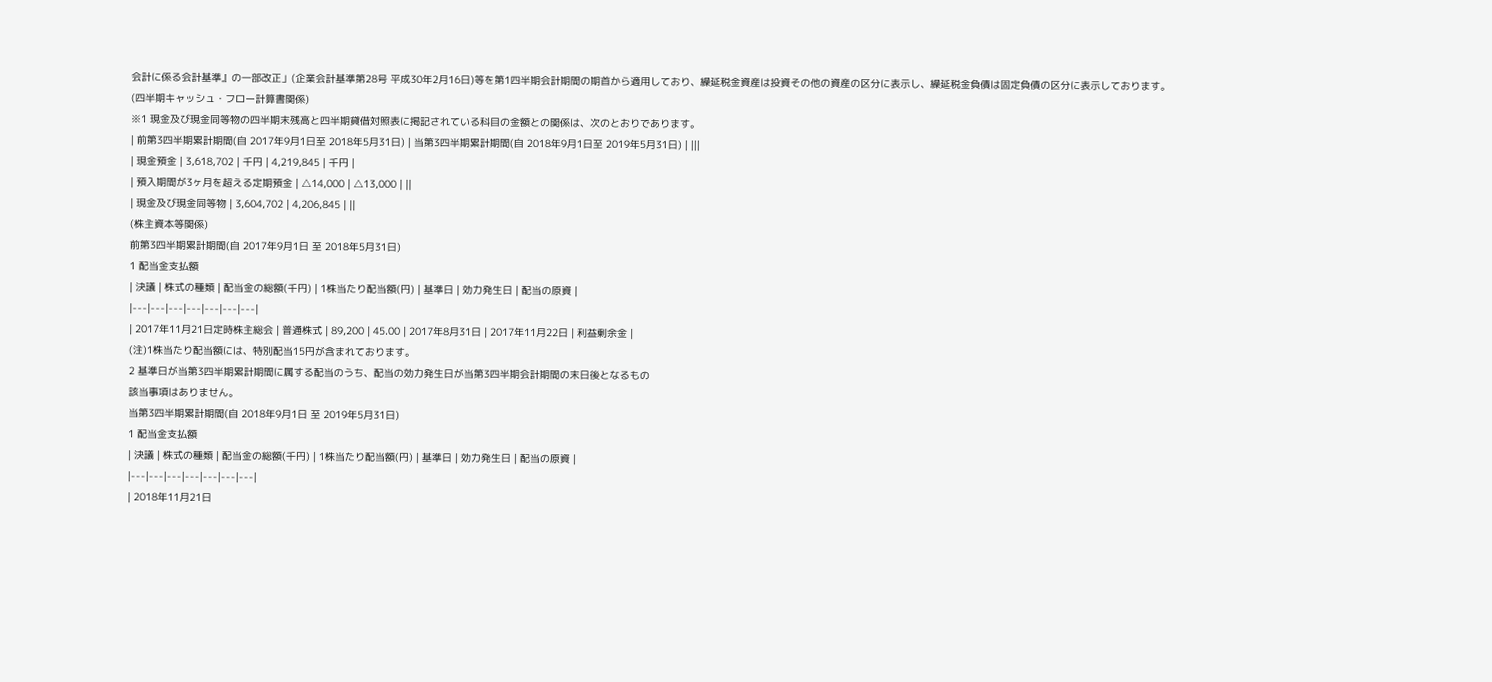会計に係る会計基準』の一部改正」(企業会計基準第28号 平成30年2月16日)等を第1四半期会計期間の期首から適用しており、繰延税金資産は投資その他の資産の区分に表示し、繰延税金負債は固定負債の区分に表示しております。
(四半期キャッシュ・フロー計算書関係)
※1 現金及び現金同等物の四半期末残高と四半期貸借対照表に掲記されている科目の金額との関係は、次のとおりであります。
| 前第3四半期累計期間(自 2017年9月1日至 2018年5月31日) | 当第3四半期累計期間(自 2018年9月1日至 2019年5月31日) | |||
| 現金預金 | 3,618,702 | 千円 | 4,219,845 | 千円 |
| 預入期間が3ヶ月を超える定期預金 | △14,000 | △13,000 | ||
| 現金及び現金同等物 | 3,604,702 | 4,206,845 | ||
(株主資本等関係)
前第3四半期累計期間(自 2017年9月1日 至 2018年5月31日)
1 配当金支払額
| 決議 | 株式の種類 | 配当金の総額(千円) | 1株当たり配当額(円) | 基準日 | 効力発生日 | 配当の原資 |
|---|---|---|---|---|---|---|
| 2017年11月21日定時株主総会 | 普通株式 | 89,200 | 45.00 | 2017年8月31日 | 2017年11月22日 | 利益剰余金 |
(注)1株当たり配当額には、特別配当15円が含まれております。
2 基準日が当第3四半期累計期間に属する配当のうち、配当の効力発生日が当第3四半期会計期間の末日後となるもの
該当事項はありません。
当第3四半期累計期間(自 2018年9月1日 至 2019年5月31日)
1 配当金支払額
| 決議 | 株式の種類 | 配当金の総額(千円) | 1株当たり配当額(円) | 基準日 | 効力発生日 | 配当の原資 |
|---|---|---|---|---|---|---|
| 2018年11月21日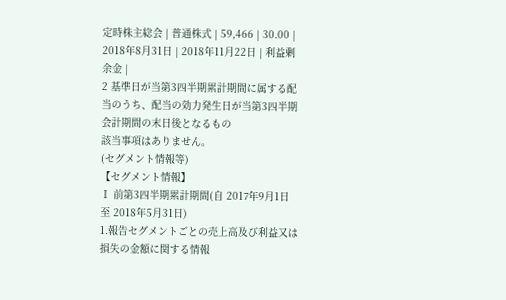定時株主総会 | 普通株式 | 59,466 | 30.00 | 2018年8月31日 | 2018年11月22日 | 利益剰余金 |
2 基準日が当第3四半期累計期間に属する配当のうち、配当の効力発生日が当第3四半期会計期間の末日後となるもの
該当事項はありません。
(セグメント情報等)
【セグメント情報】
Ⅰ 前第3四半期累計期間(自 2017年9月1日 至 2018年5月31日)
1.報告セグメントごとの売上高及び利益又は損失の金額に関する情報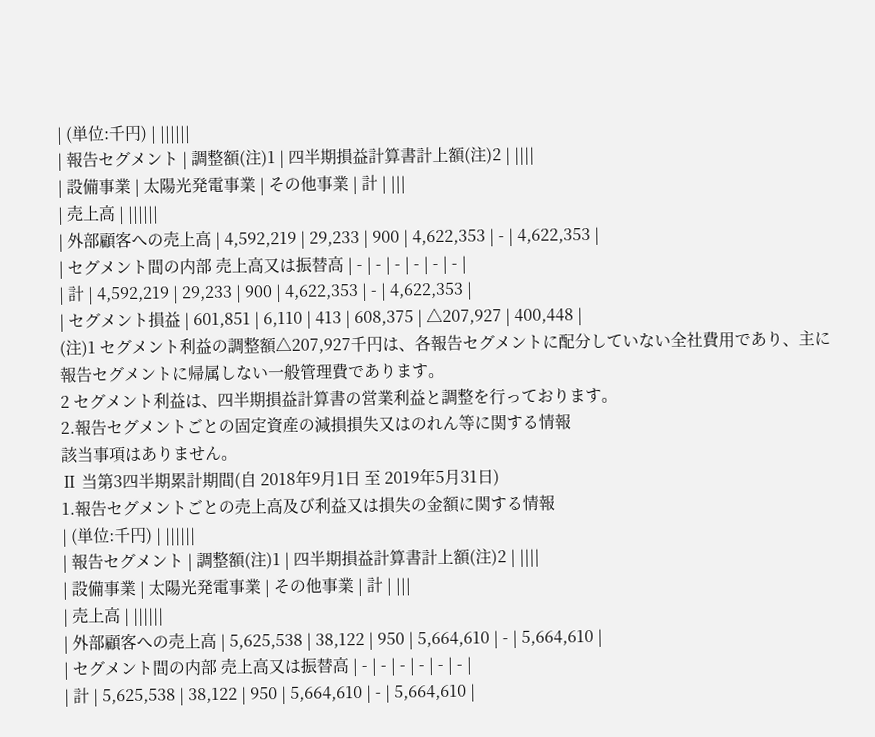| (単位:千円) | ||||||
| 報告セグメント | 調整額(注)1 | 四半期損益計算書計上額(注)2 | ||||
| 設備事業 | 太陽光発電事業 | その他事業 | 計 | |||
| 売上高 | ||||||
| 外部顧客への売上高 | 4,592,219 | 29,233 | 900 | 4,622,353 | - | 4,622,353 |
| セグメント間の内部 売上高又は振替高 | - | - | - | - | - | - |
| 計 | 4,592,219 | 29,233 | 900 | 4,622,353 | - | 4,622,353 |
| セグメント損益 | 601,851 | 6,110 | 413 | 608,375 | △207,927 | 400,448 |
(注)1 セグメント利益の調整額△207,927千円は、各報告セグメントに配分していない全社費用であり、主に報告セグメントに帰属しない一般管理費であります。
2 セグメント利益は、四半期損益計算書の営業利益と調整を行っております。
2.報告セグメントごとの固定資産の減損損失又はのれん等に関する情報
該当事項はありません。
Ⅱ 当第3四半期累計期間(自 2018年9月1日 至 2019年5月31日)
1.報告セグメントごとの売上高及び利益又は損失の金額に関する情報
| (単位:千円) | ||||||
| 報告セグメント | 調整額(注)1 | 四半期損益計算書計上額(注)2 | ||||
| 設備事業 | 太陽光発電事業 | その他事業 | 計 | |||
| 売上高 | ||||||
| 外部顧客への売上高 | 5,625,538 | 38,122 | 950 | 5,664,610 | - | 5,664,610 |
| セグメント間の内部 売上高又は振替高 | - | - | - | - | - | - |
| 計 | 5,625,538 | 38,122 | 950 | 5,664,610 | - | 5,664,610 |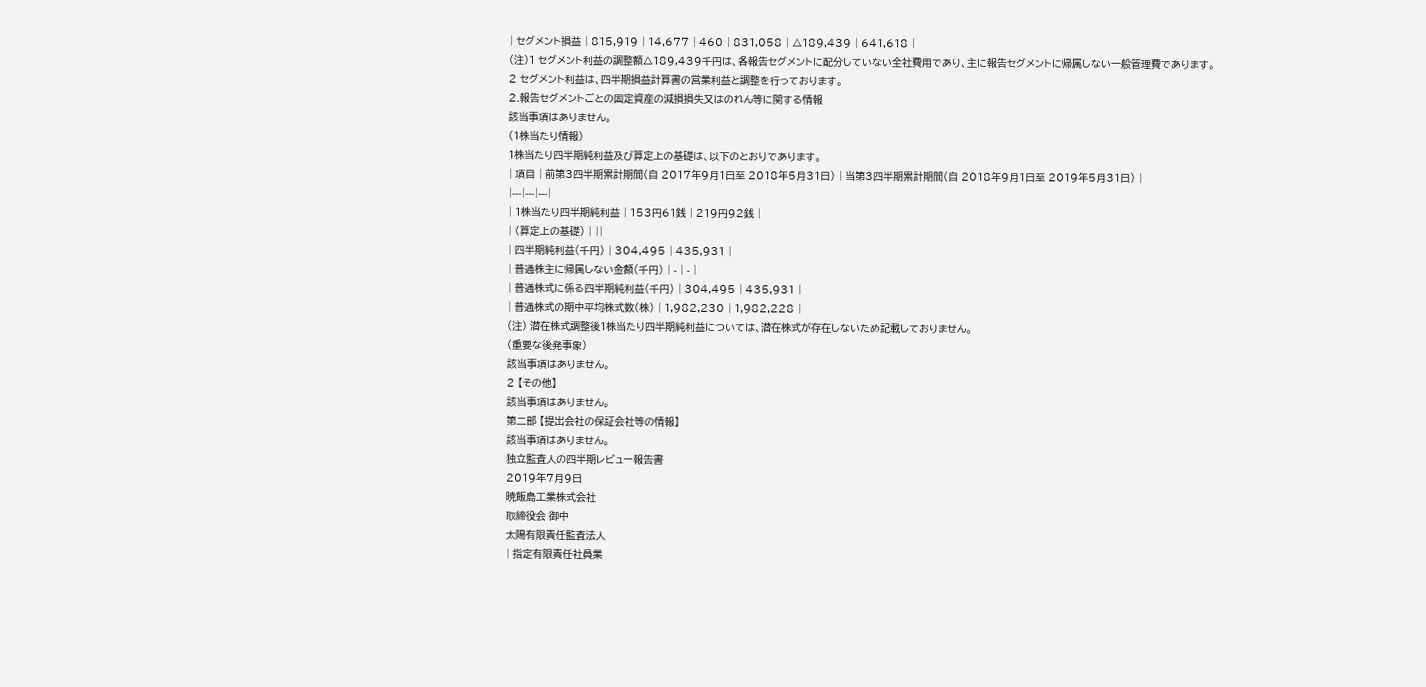| セグメント損益 | 815,919 | 14,677 | 460 | 831,058 | △189,439 | 641,618 |
(注)1 セグメント利益の調整額△189,439千円は、各報告セグメントに配分していない全社費用であり、主に報告セグメントに帰属しない一般管理費であります。
2 セグメント利益は、四半期損益計算書の営業利益と調整を行っております。
2.報告セグメントごとの固定資産の減損損失又はのれん等に関する情報
該当事項はありません。
(1株当たり情報)
1株当たり四半期純利益及び算定上の基礎は、以下のとおりであります。
| 項目 | 前第3四半期累計期間(自 2017年9月1日至 2018年5月31日) | 当第3四半期累計期間(自 2018年9月1日至 2019年5月31日) |
|---|---|---|
| 1株当たり四半期純利益 | 153円61銭 | 219円92銭 |
| (算定上の基礎) | ||
| 四半期純利益(千円) | 304,495 | 435,931 |
| 普通株主に帰属しない金額(千円) | - | - |
| 普通株式に係る四半期純利益(千円) | 304,495 | 435,931 |
| 普通株式の期中平均株式数(株) | 1,982,230 | 1,982,228 |
(注) 潜在株式調整後1株当たり四半期純利益については、潜在株式が存在しないため記載しておりません。
(重要な後発事象)
該当事項はありません。
2 【その他】
該当事項はありません。
第二部 【提出会社の保証会社等の情報】
該当事項はありません。
独立監査人の四半期レビュー報告書
2019年7月9日
暁飯島工業株式会社
取締役会 御中
太陽有限責任監査法人
| 指定有限責任社員業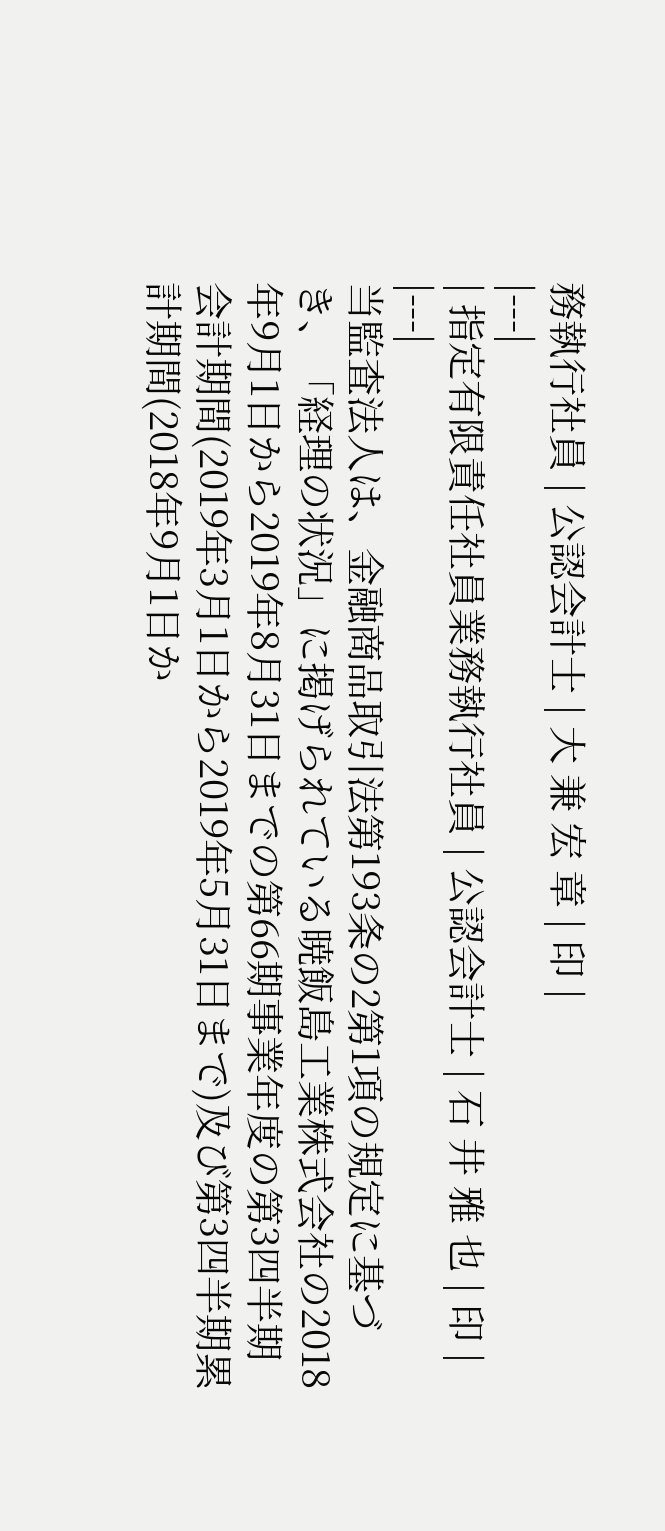務執行社員 | 公認会計士 | 大 兼 宏 章 | 印 |
|---|
| 指定有限責任社員業務執行社員 | 公認会計士 | 石 井 雅 也 | 印 |
|---|
当監査法人は、金融商品取引法第193条の2第1項の規定に基づき、「経理の状況」に掲げられている暁飯島工業株式会社の2018年9月1日から2019年8月31日までの第66期事業年度の第3四半期会計期間(2019年3月1日から2019年5月31日まで)及び第3四半期累計期間(2018年9月1日か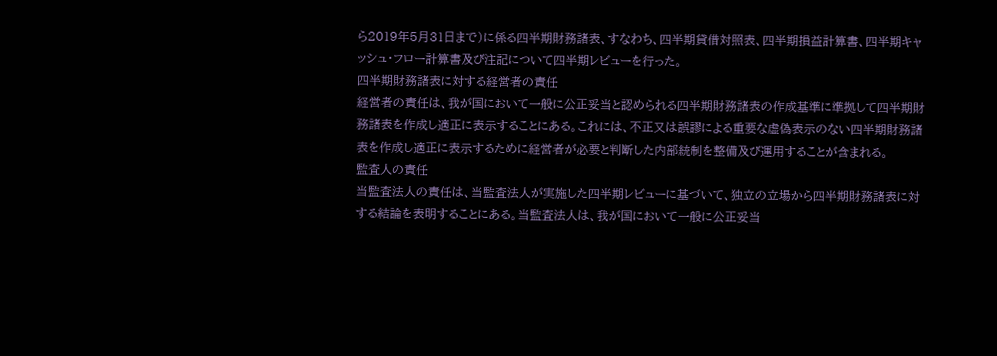ら2019年5月31日まで)に係る四半期財務諸表、すなわち、四半期貸借対照表、四半期損益計算書、四半期キャッシュ・フロー計算書及び注記について四半期レビューを行った。
四半期財務諸表に対する経営者の責任
経営者の責任は、我が国において一般に公正妥当と認められる四半期財務諸表の作成基準に準拠して四半期財務諸表を作成し適正に表示することにある。これには、不正又は誤謬による重要な虚偽表示のない四半期財務諸表を作成し適正に表示するために経営者が必要と判断した内部統制を整備及び運用することが含まれる。
監査人の責任
当監査法人の責任は、当監査法人が実施した四半期レビューに基づいて、独立の立場から四半期財務諸表に対する結論を表明することにある。当監査法人は、我が国において一般に公正妥当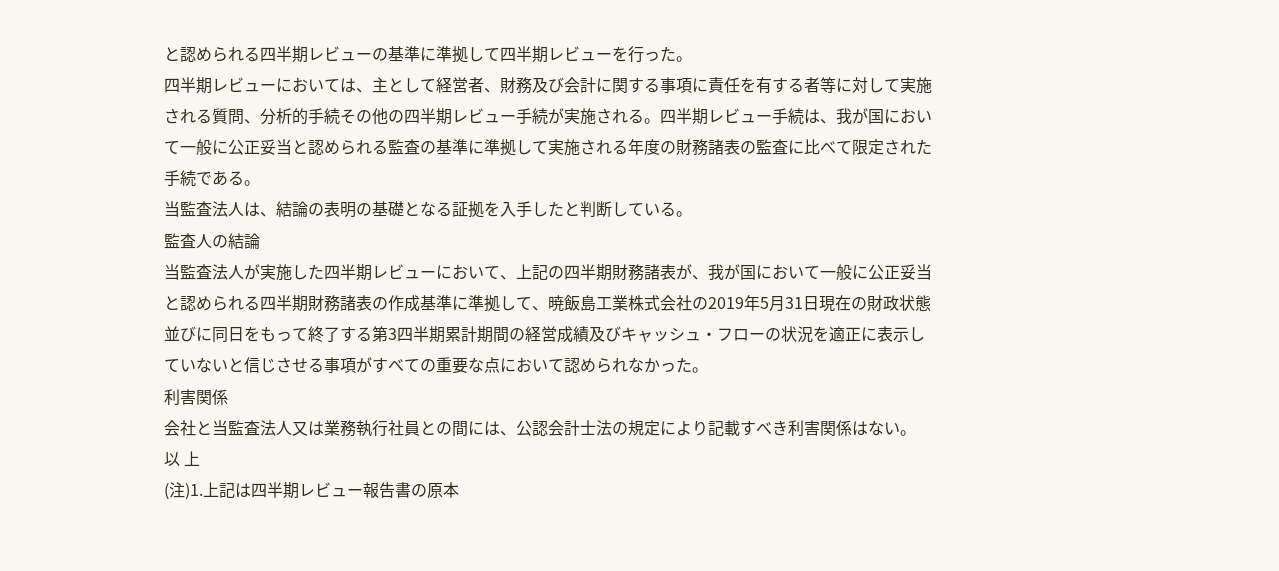と認められる四半期レビューの基準に準拠して四半期レビューを行った。
四半期レビューにおいては、主として経営者、財務及び会計に関する事項に責任を有する者等に対して実施される質問、分析的手続その他の四半期レビュー手続が実施される。四半期レビュー手続は、我が国において一般に公正妥当と認められる監査の基準に準拠して実施される年度の財務諸表の監査に比べて限定された手続である。
当監査法人は、結論の表明の基礎となる証拠を入手したと判断している。
監査人の結論
当監査法人が実施した四半期レビューにおいて、上記の四半期財務諸表が、我が国において一般に公正妥当と認められる四半期財務諸表の作成基準に準拠して、暁飯島工業株式会社の2019年5月31日現在の財政状態並びに同日をもって終了する第3四半期累計期間の経営成績及びキャッシュ・フローの状況を適正に表示していないと信じさせる事項がすべての重要な点において認められなかった。
利害関係
会社と当監査法人又は業務執行社員との間には、公認会計士法の規定により記載すべき利害関係はない。
以 上
(注)1.上記は四半期レビュー報告書の原本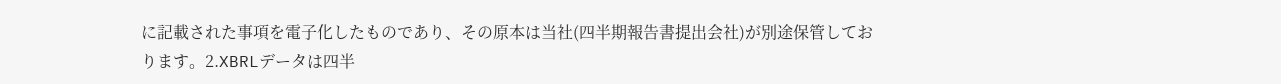に記載された事項を電子化したものであり、その原本は当社(四半期報告書提出会社)が別途保管しております。2.XBRLデータは四半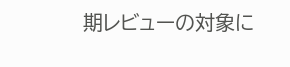期レビューの対象に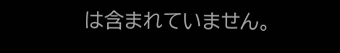は含まれていません。